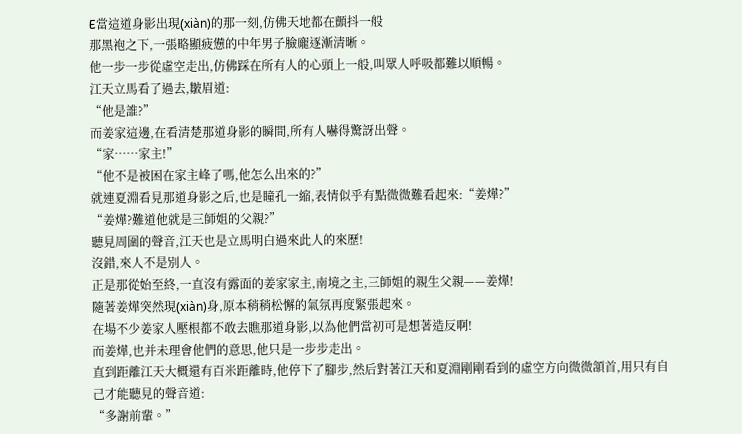E當這道身影出現(xiàn)的那一刻,仿佛天地都在顫抖一般
那黑袍之下,一張略顯疲憊的中年男子臉龐逐漸清晰。
他一步一步從虛空走出,仿佛踩在所有人的心頭上一般,叫眾人呼吸都難以順暢。
江天立馬看了過去,皺眉道:
“他是誰?”
而姜家這邊,在看清楚那道身影的瞬間,所有人嚇得驚訝出聲。
“家……家主!”
“他不是被困在家主峰了嗎,他怎么出來的?”
就連夏淵看見那道身影之后,也是瞳孔一縮,表情似乎有點微微難看起來:“姜燁?”
“姜燁?難道他就是三師姐的父親?”
聽見周圍的聲音,江天也是立馬明白過來此人的來歷!
沒錯,來人不是別人。
正是那從始至終,一直沒有露面的姜家家主,南境之主,三師姐的親生父親——姜燁!
隨著姜燁突然現(xiàn)身,原本稍稍松懈的氣氛再度緊張起來。
在場不少姜家人壓根都不敢去瞧那道身影,以為他們當初可是想著造反啊!
而姜燁,也并未理會他們的意思,他只是一步步走出。
直到距離江天大概還有百米距離時,他停下了腳步,然后對著江天和夏淵剛剛看到的虛空方向微微頷首,用只有自己才能聽見的聲音道:
“多謝前輩。”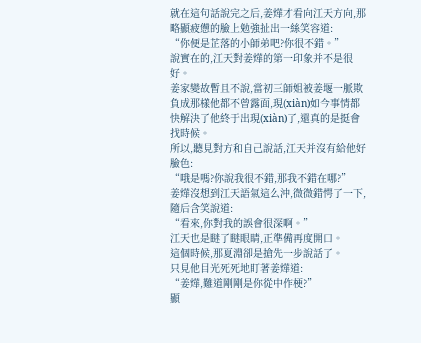就在這句話說完之后,姜燁才看向江天方向,那略顯疲憊的臉上勉強扯出一絲笑容道:
“你便是芷落的小師弟吧?你很不錯。”
說實在的,江天對姜燁的第一印象并不是很好。
姜家變故暫且不說,當初三師姐被姜堰一脈欺負成那樣他都不曾露面,現(xiàn)如今事情都快解決了他終于出現(xiàn)了,還真的是挺會找時候。
所以,聽見對方和自己說話,江天并沒有給他好臉色:
“哦是嗎?你說我很不錯,那我不錯在哪?”
姜燁沒想到江天語氣這么沖,微微錯愕了一下,隨后含笑說道:
“看來,你對我的誤會很深啊。”
江天也是瞇了瞇眼睛,正準備再度開口。
這個時候,那夏淵卻是搶先一步說話了。
只見他目光死死地盯著姜燁道:
“姜燁,難道剛剛是你從中作梗?”
顯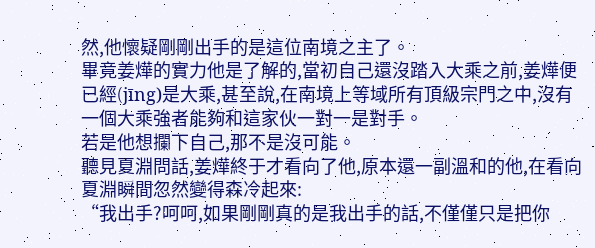然,他懷疑剛剛出手的是這位南境之主了。
畢竟姜燁的實力他是了解的,當初自己還沒踏入大乘之前,姜燁便已經(jīng)是大乘,甚至說,在南境上等域所有頂級宗門之中,沒有一個大乘強者能夠和這家伙一對一是對手。
若是他想攔下自己,那不是沒可能。
聽見夏淵問話,姜燁終于才看向了他,原本還一副溫和的他,在看向夏淵瞬間忽然變得森冷起來:
“我出手?呵呵,如果剛剛真的是我出手的話,不僅僅只是把你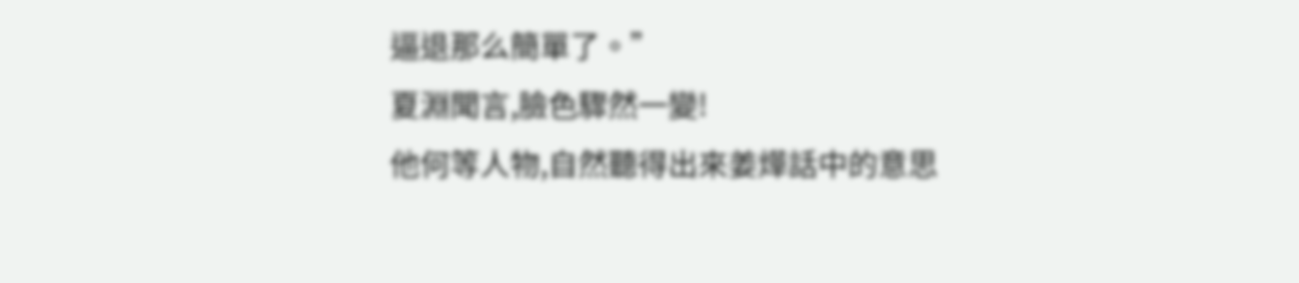逼退那么簡單了。”
夏淵聞言,臉色驟然一變!
他何等人物,自然聽得出來姜燁話中的意思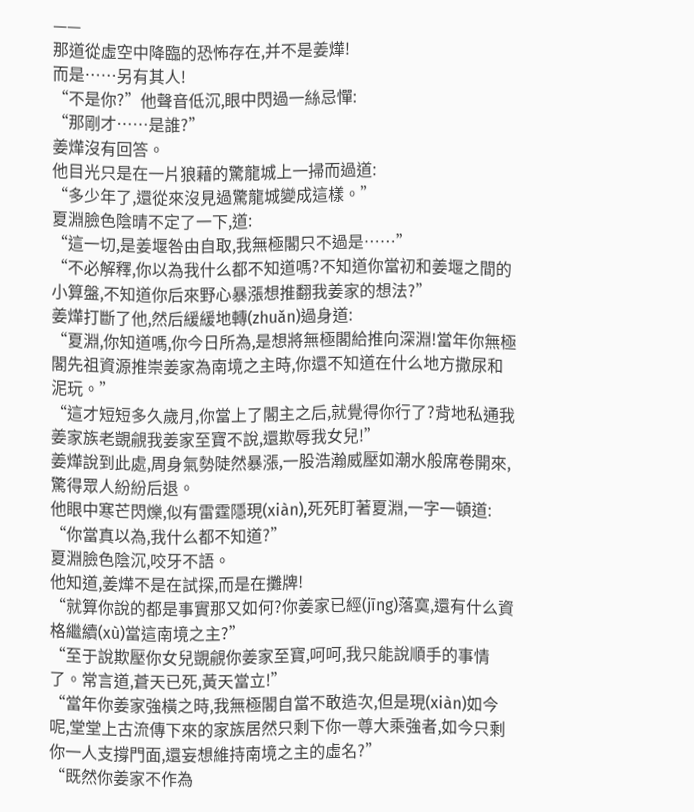——
那道從虛空中降臨的恐怖存在,并不是姜燁!
而是……另有其人!
“不是你?”他聲音低沉,眼中閃過一絲忌憚:
“那剛才……是誰?”
姜燁沒有回答。
他目光只是在一片狼藉的驚龍城上一掃而過道:
“多少年了,還從來沒見過驚龍城變成這樣。”
夏淵臉色陰晴不定了一下,道:
“這一切,是姜堰咎由自取,我無極閣只不過是……”
“不必解釋,你以為我什么都不知道嗎?不知道你當初和姜堰之間的小算盤,不知道你后來野心暴漲想推翻我姜家的想法?”
姜燁打斷了他,然后緩緩地轉(zhuǎn)過身道:
“夏淵,你知道嗎,你今日所為,是想將無極閣給推向深淵!當年你無極閣先祖資源推崇姜家為南境之主時,你還不知道在什么地方撒尿和泥玩。”
“這才短短多久歲月,你當上了閣主之后,就覺得你行了?背地私通我姜家族老覬覦我姜家至寶不說,還欺辱我女兒!”
姜燁說到此處,周身氣勢陡然暴漲,一股浩瀚威壓如潮水般席卷開來,驚得眾人紛紛后退。
他眼中寒芒閃爍,似有雷霆隱現(xiàn),死死盯著夏淵,一字一頓道:
“你當真以為,我什么都不知道?”
夏淵臉色陰沉,咬牙不語。
他知道,姜燁不是在試探,而是在攤牌!
“就算你說的都是事實那又如何?你姜家已經(jīng)落寞,還有什么資格繼續(xù)當這南境之主?”
“至于說欺壓你女兒覬覦你姜家至寶,呵呵,我只能說順手的事情了。常言道,蒼天已死,黃天當立!”
“當年你姜家強橫之時,我無極閣自當不敢造次,但是現(xiàn)如今呢,堂堂上古流傳下來的家族居然只剩下你一尊大乘強者,如今只剩你一人支撐門面,還妄想維持南境之主的虛名?”
“既然你姜家不作為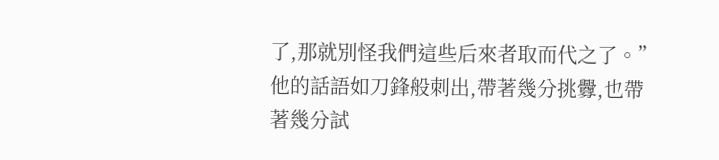了,那就別怪我們這些后來者取而代之了。”
他的話語如刀鋒般刺出,帶著幾分挑釁,也帶著幾分試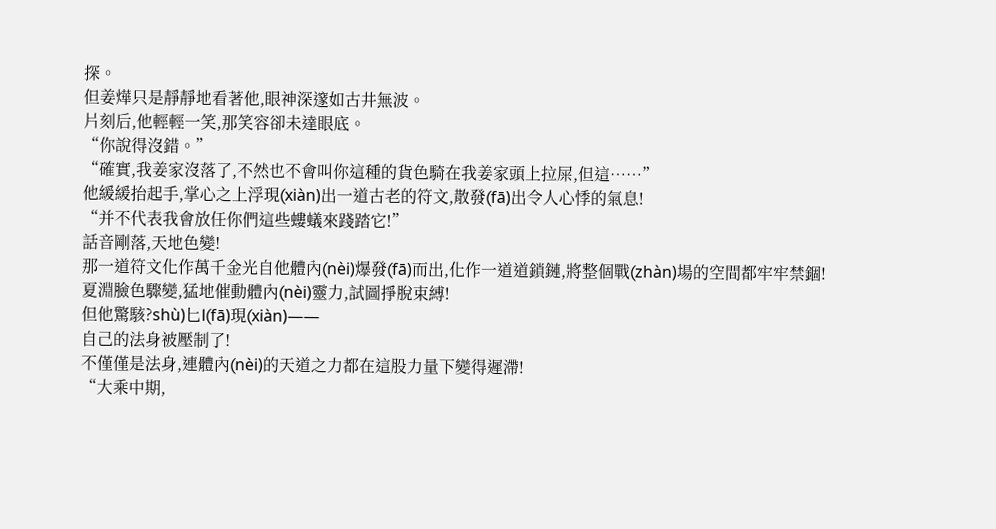探。
但姜燁只是靜靜地看著他,眼神深邃如古井無波。
片刻后,他輕輕一笑,那笑容卻未達眼底。
“你說得沒錯。”
“確實,我姜家沒落了,不然也不會叫你這種的貨色騎在我姜家頭上拉屎,但這……”
他緩緩抬起手,掌心之上浮現(xiàn)出一道古老的符文,散發(fā)出令人心悸的氣息!
“并不代表我會放任你們這些螻蟻來踐踏它!”
話音剛落,天地色變!
那一道符文化作萬千金光自他體內(nèi)爆發(fā)而出,化作一道道鎖鏈,將整個戰(zhàn)場的空間都牢牢禁錮!
夏淵臉色驟變,猛地催動體內(nèi)靈力,試圖掙脫束縛!
但他驚駭?shù)匕l(fā)現(xiàn)——
自己的法身被壓制了!
不僅僅是法身,連體內(nèi)的天道之力都在這股力量下變得遲滯!
“大乘中期,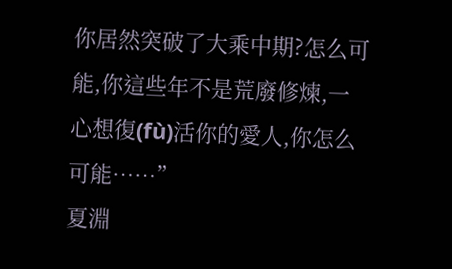你居然突破了大乘中期?怎么可能,你這些年不是荒廢修煉,一心想復(fù)活你的愛人,你怎么可能……”
夏淵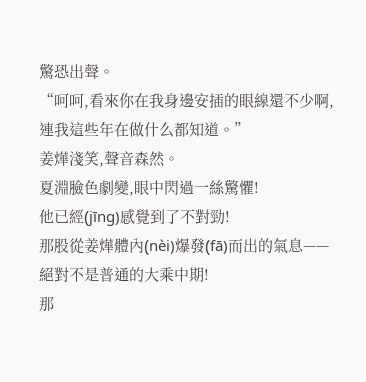驚恐出聲。
“呵呵,看來你在我身邊安插的眼線還不少啊,連我這些年在做什么都知道。”
姜燁淺笑,聲音森然。
夏淵臉色劇變,眼中閃過一絲驚懼!
他已經(jīng)感覺到了不對勁!
那股從姜燁體內(nèi)爆發(fā)而出的氣息——絕對不是普通的大乘中期!
那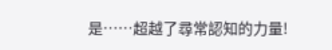是……超越了尋常認知的力量!